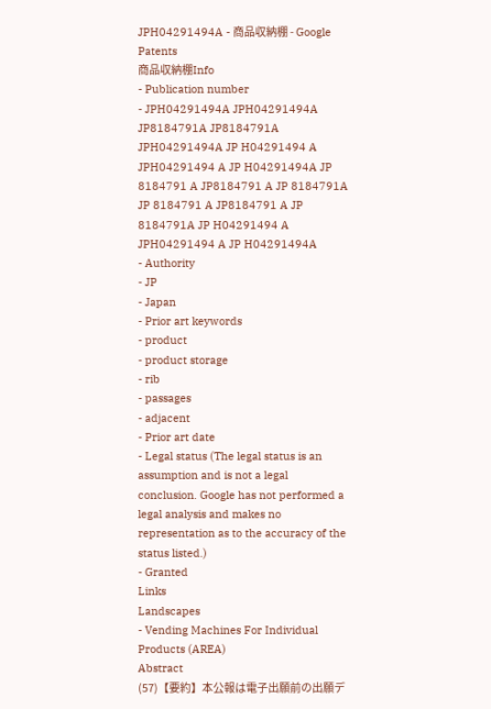JPH04291494A - 商品収納棚 - Google Patents
商品収納棚Info
- Publication number
- JPH04291494A JPH04291494A JP8184791A JP8184791A JPH04291494A JP H04291494 A JPH04291494 A JP H04291494A JP 8184791 A JP8184791 A JP 8184791A JP 8184791 A JP8184791 A JP 8184791A JP H04291494 A JPH04291494 A JP H04291494A
- Authority
- JP
- Japan
- Prior art keywords
- product
- product storage
- rib
- passages
- adjacent
- Prior art date
- Legal status (The legal status is an assumption and is not a legal conclusion. Google has not performed a legal analysis and makes no representation as to the accuracy of the status listed.)
- Granted
Links
Landscapes
- Vending Machines For Individual Products (AREA)
Abstract
(57)【要約】本公報は電子出願前の出願デ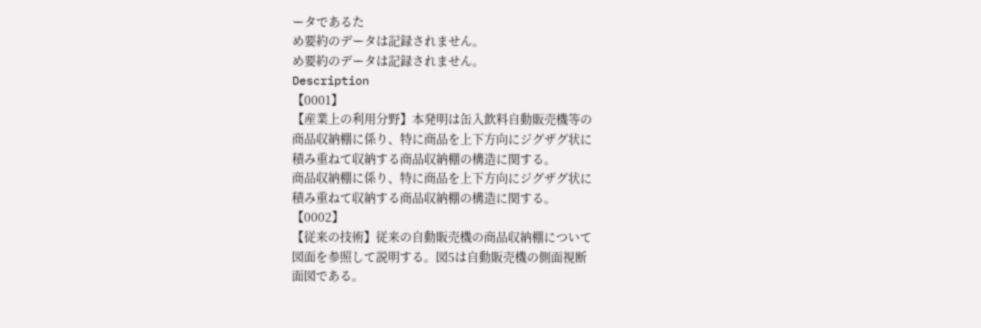ータであるた
め要約のデータは記録されません。
め要約のデータは記録されません。
Description
【0001】
【産業上の利用分野】本発明は缶入飲料自動販売機等の
商品収納棚に係り、特に商品を上下方向にジグザグ状に
積み重ねて収納する商品収納棚の構造に関する。
商品収納棚に係り、特に商品を上下方向にジグザグ状に
積み重ねて収納する商品収納棚の構造に関する。
【0002】
【従来の技術】従来の自動販売機の商品収納棚について
図面を参照して説明する。図5は自動販売機の側面視断
面図である。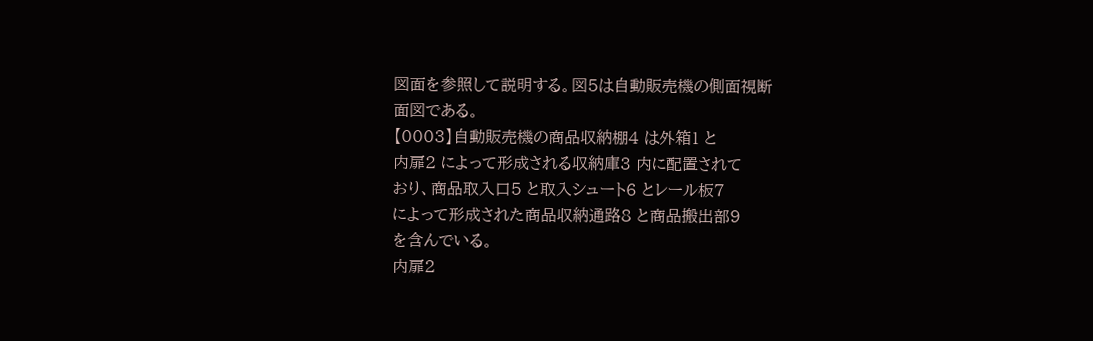図面を参照して説明する。図5は自動販売機の側面視断
面図である。
【0003】自動販売機の商品収納棚4 は外箱1 と
内扉2 によって形成される収納庫3 内に配置されて
おり、商品取入口5 と取入シュート6 とレール板7
によって形成された商品収納通路8 と商品搬出部9
を含んでいる。
内扉2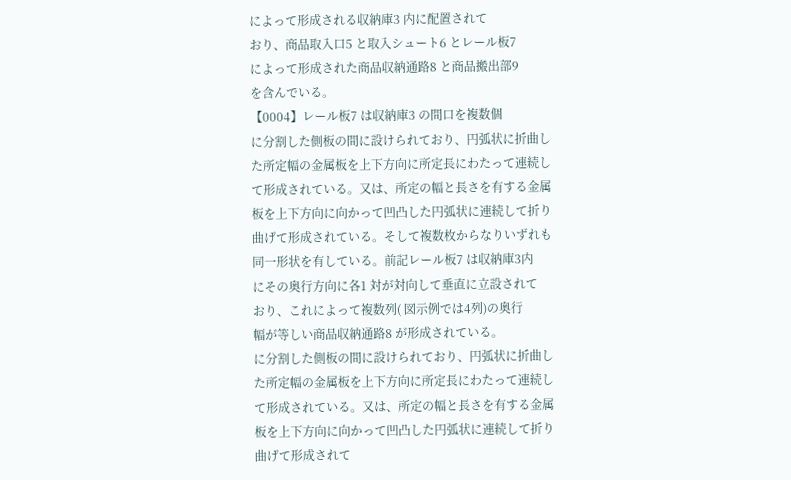によって形成される収納庫3 内に配置されて
おり、商品取入口5 と取入シュート6 とレール板7
によって形成された商品収納通路8 と商品搬出部9
を含んでいる。
【0004】レール板7 は収納庫3 の間口を複数個
に分割した側板の間に設けられており、円弧状に折曲し
た所定幅の金属板を上下方向に所定長にわたって連続し
て形成されている。又は、所定の幅と長さを有する金属
板を上下方向に向かって凹凸した円弧状に連続して折り
曲げて形成されている。そして複数枚からなりいずれも
同一形状を有している。前記レール板7 は収納庫3内
にその奥行方向に各1 対が対向して垂直に立設されて
おり、これによって複数列( 図示例では4列)の奥行
幅が等しい商品収納通路8 が形成されている。
に分割した側板の間に設けられており、円弧状に折曲し
た所定幅の金属板を上下方向に所定長にわたって連続し
て形成されている。又は、所定の幅と長さを有する金属
板を上下方向に向かって凹凸した円弧状に連続して折り
曲げて形成されて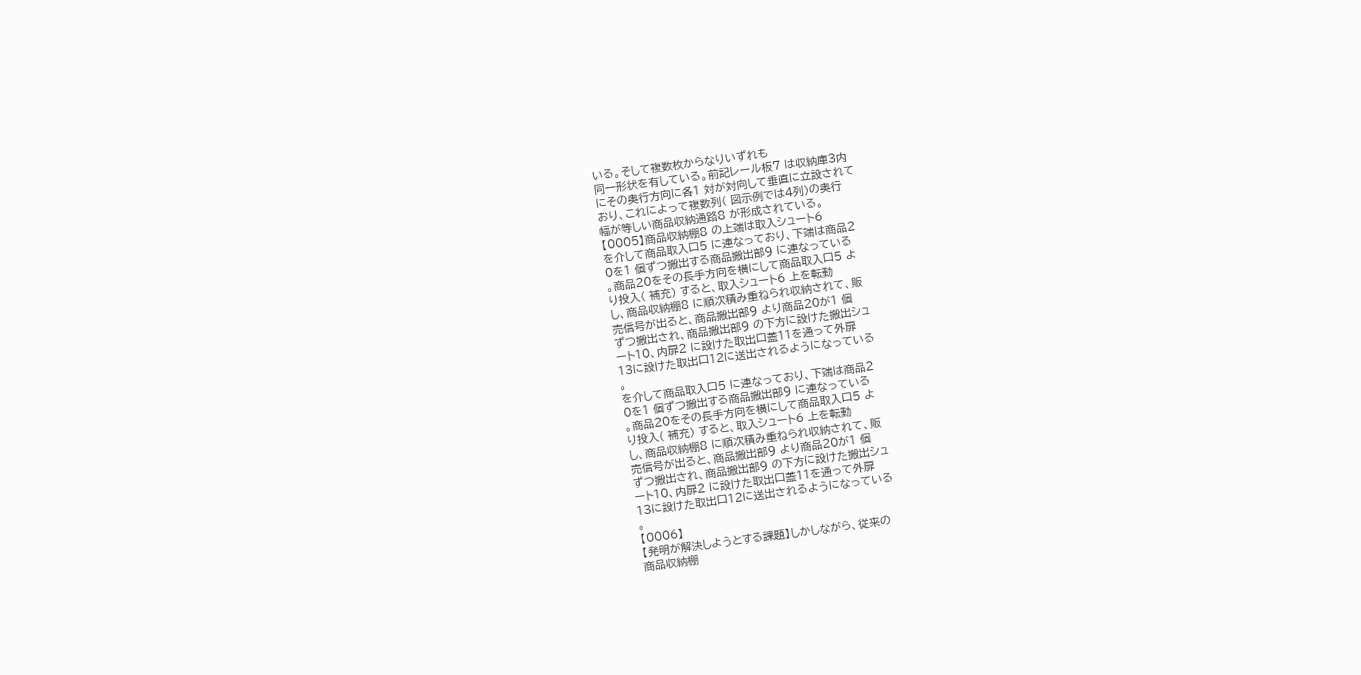いる。そして複数枚からなりいずれも
同一形状を有している。前記レール板7 は収納庫3内
にその奥行方向に各1 対が対向して垂直に立設されて
おり、これによって複数列( 図示例では4列)の奥行
幅が等しい商品収納通路8 が形成されている。
【0005】商品収納棚8 の上端は取入シュート6
を介して商品取入口5 に連なっており、下端は商品2
0を1 個ずつ搬出する商品搬出部9 に連なっている
。商品20をその長手方向を横にして商品取入口5 よ
り投入( 補充) すると、取入シュート6 上を転動
し、商品収納棚8 に順次積み重ねられ収納されて、販
売信号が出ると、商品搬出部9 より商品20が1 個
ずつ搬出され、商品搬出部9 の下方に設けた搬出シュ
ート10、内扉2 に設けた取出口蓋11を通って外扉
13に設けた取出口12に送出されるようになっている
。
を介して商品取入口5 に連なっており、下端は商品2
0を1 個ずつ搬出する商品搬出部9 に連なっている
。商品20をその長手方向を横にして商品取入口5 よ
り投入( 補充) すると、取入シュート6 上を転動
し、商品収納棚8 に順次積み重ねられ収納されて、販
売信号が出ると、商品搬出部9 より商品20が1 個
ずつ搬出され、商品搬出部9 の下方に設けた搬出シュ
ート10、内扉2 に設けた取出口蓋11を通って外扉
13に設けた取出口12に送出されるようになっている
。
【0006】
【発明が解決しようとする課題】しかしながら、従来の
商品収納棚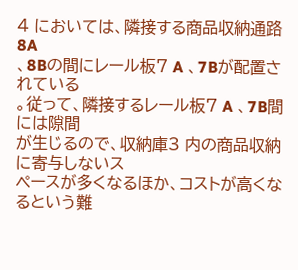4 においては、隣接する商品収納通路8A
、8Bの間にレール板7 A 、7Bが配置されている
。従って、隣接するレール板7 A 、7B間には隙間
が生じるので、収納庫3 内の商品収納に寄与しないス
ペースが多くなるほか、コストが高くなるという難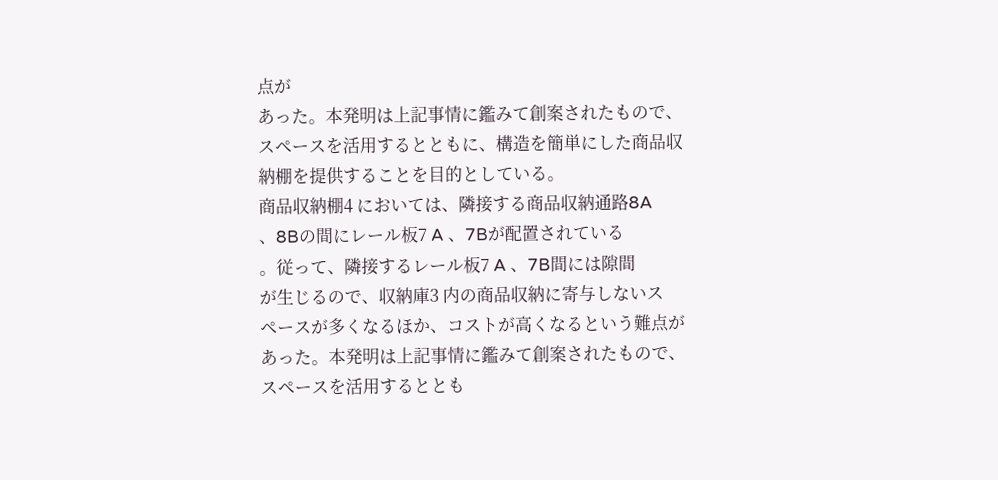点が
あった。本発明は上記事情に鑑みて創案されたもので、
スペースを活用するとともに、構造を簡単にした商品収
納棚を提供することを目的としている。
商品収納棚4 においては、隣接する商品収納通路8A
、8Bの間にレール板7 A 、7Bが配置されている
。従って、隣接するレール板7 A 、7B間には隙間
が生じるので、収納庫3 内の商品収納に寄与しないス
ペースが多くなるほか、コストが高くなるという難点が
あった。本発明は上記事情に鑑みて創案されたもので、
スペースを活用するととも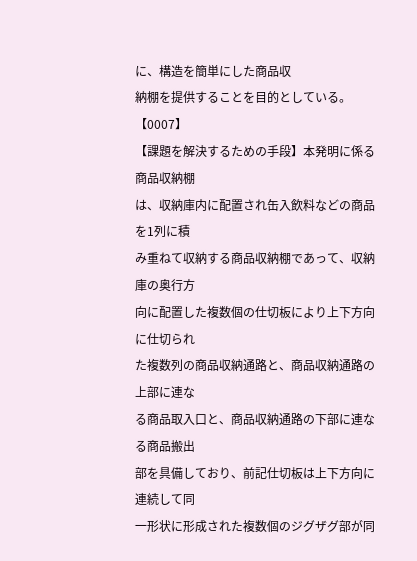に、構造を簡単にした商品収
納棚を提供することを目的としている。
【0007】
【課題を解決するための手段】本発明に係る商品収納棚
は、収納庫内に配置され缶入飲料などの商品を1列に積
み重ねて収納する商品収納棚であって、収納庫の奥行方
向に配置した複数個の仕切板により上下方向に仕切られ
た複数列の商品収納通路と、商品収納通路の上部に連な
る商品取入口と、商品収納通路の下部に連なる商品搬出
部を具備しており、前記仕切板は上下方向に連続して同
一形状に形成された複数個のジグザグ部が同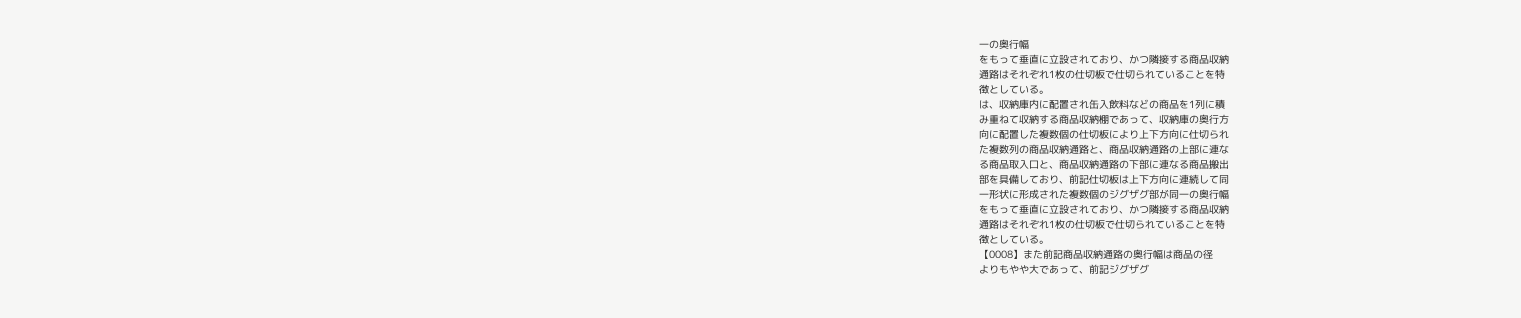一の奥行幅
をもって垂直に立設されており、かつ隣接する商品収納
通路はそれぞれ1枚の仕切板で仕切られていることを特
徴としている。
は、収納庫内に配置され缶入飲料などの商品を1列に積
み重ねて収納する商品収納棚であって、収納庫の奥行方
向に配置した複数個の仕切板により上下方向に仕切られ
た複数列の商品収納通路と、商品収納通路の上部に連な
る商品取入口と、商品収納通路の下部に連なる商品搬出
部を具備しており、前記仕切板は上下方向に連続して同
一形状に形成された複数個のジグザグ部が同一の奥行幅
をもって垂直に立設されており、かつ隣接する商品収納
通路はそれぞれ1枚の仕切板で仕切られていることを特
徴としている。
【0008】また前記商品収納通路の奥行幅は商品の径
よりもやや大であって、前記ジグザグ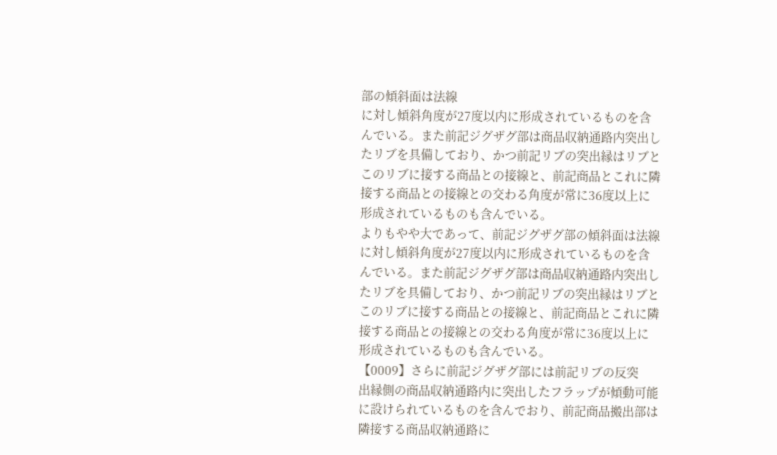部の傾斜面は法線
に対し傾斜角度が27度以内に形成されているものを含
んでいる。また前記ジグザグ部は商品収納通路内突出し
たリブを具備しており、かつ前記リブの突出縁はリブと
このリブに接する商品との接線と、前記商品とこれに隣
接する商品との接線との交わる角度が常に36度以上に
形成されているものも含んでいる。
よりもやや大であって、前記ジグザグ部の傾斜面は法線
に対し傾斜角度が27度以内に形成されているものを含
んでいる。また前記ジグザグ部は商品収納通路内突出し
たリブを具備しており、かつ前記リブの突出縁はリブと
このリブに接する商品との接線と、前記商品とこれに隣
接する商品との接線との交わる角度が常に36度以上に
形成されているものも含んでいる。
【0009】さらに前記ジグザグ部には前記リブの反突
出縁側の商品収納通路内に突出したフラップが傾動可能
に設けられているものを含んでおり、前記商品搬出部は
隣接する商品収納通路に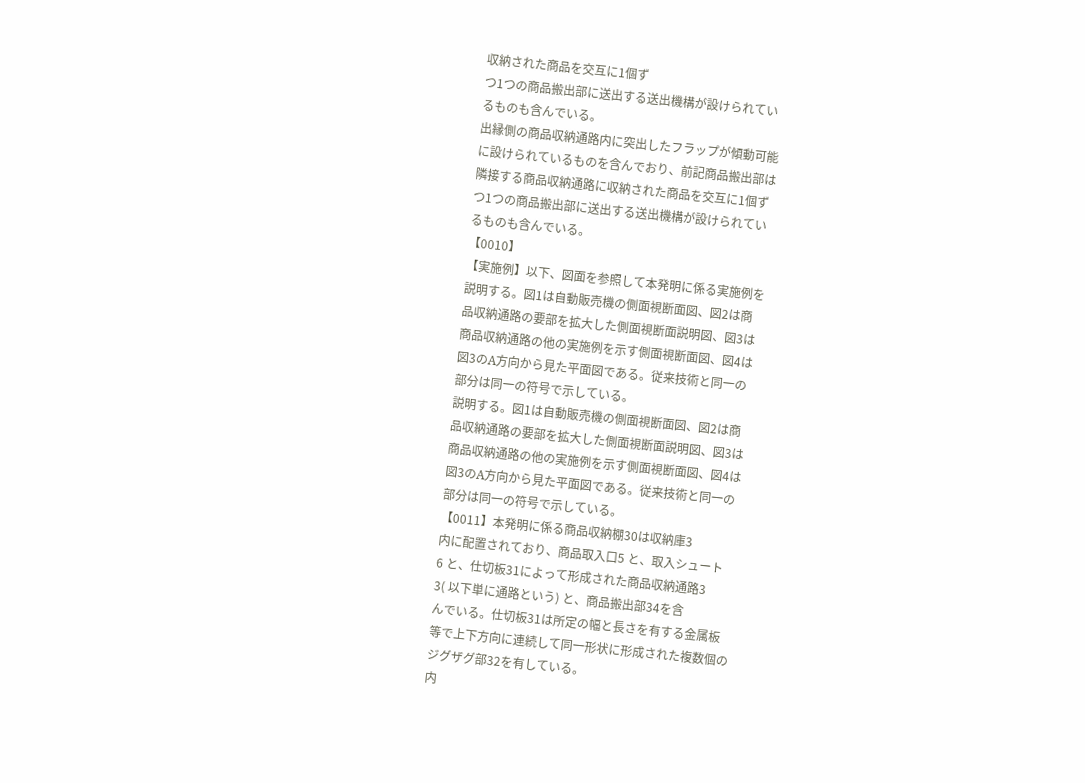収納された商品を交互に1個ず
つ1つの商品搬出部に送出する送出機構が設けられてい
るものも含んでいる。
出縁側の商品収納通路内に突出したフラップが傾動可能
に設けられているものを含んでおり、前記商品搬出部は
隣接する商品収納通路に収納された商品を交互に1個ず
つ1つの商品搬出部に送出する送出機構が設けられてい
るものも含んでいる。
【0010】
【実施例】以下、図面を参照して本発明に係る実施例を
説明する。図1は自動販売機の側面視断面図、図2は商
品収納通路の要部を拡大した側面視断面説明図、図3は
商品収納通路の他の実施例を示す側面視断面図、図4は
図3のA方向から見た平面図である。従来技術と同一の
部分は同一の符号で示している。
説明する。図1は自動販売機の側面視断面図、図2は商
品収納通路の要部を拡大した側面視断面説明図、図3は
商品収納通路の他の実施例を示す側面視断面図、図4は
図3のA方向から見た平面図である。従来技術と同一の
部分は同一の符号で示している。
【0011】本発明に係る商品収納棚30は収納庫3
内に配置されており、商品取入口5 と、取入シュート
6 と、仕切板31によって形成された商品収納通路3
3( 以下単に通路という) と、商品搬出部34を含
んでいる。仕切板31は所定の幅と長さを有する金属板
等で上下方向に連続して同一形状に形成された複数個の
ジグザグ部32を有している。
内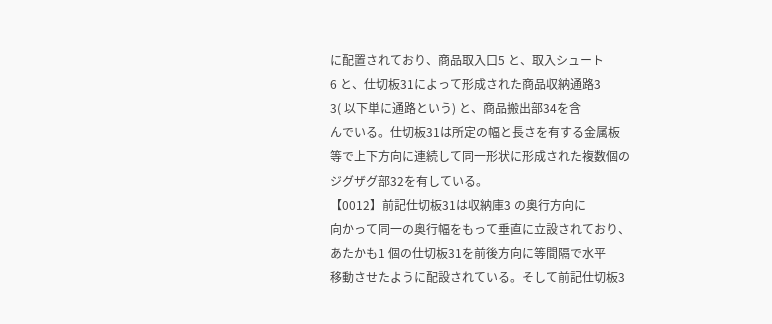に配置されており、商品取入口5 と、取入シュート
6 と、仕切板31によって形成された商品収納通路3
3( 以下単に通路という) と、商品搬出部34を含
んでいる。仕切板31は所定の幅と長さを有する金属板
等で上下方向に連続して同一形状に形成された複数個の
ジグザグ部32を有している。
【0012】前記仕切板31は収納庫3 の奥行方向に
向かって同一の奥行幅をもって垂直に立設されており、
あたかも1 個の仕切板31を前後方向に等間隔で水平
移動させたように配設されている。そして前記仕切板3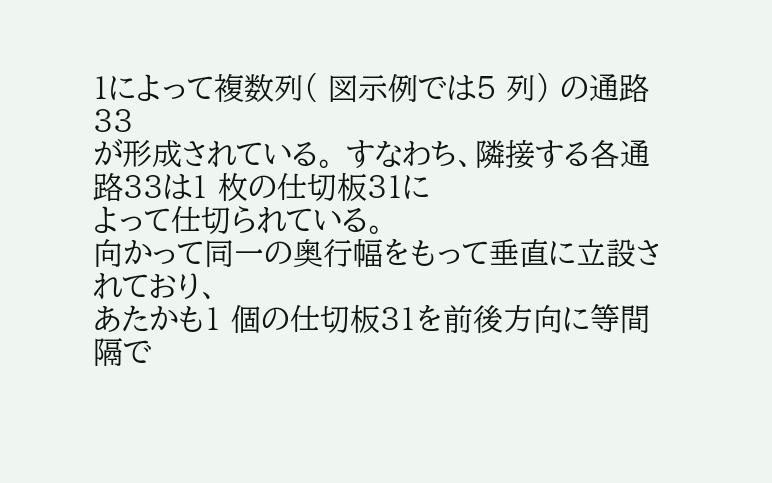1によって複数列( 図示例では5 列) の通路33
が形成されている。 すなわち、隣接する各通路33は1 枚の仕切板31に
よって仕切られている。
向かって同一の奥行幅をもって垂直に立設されており、
あたかも1 個の仕切板31を前後方向に等間隔で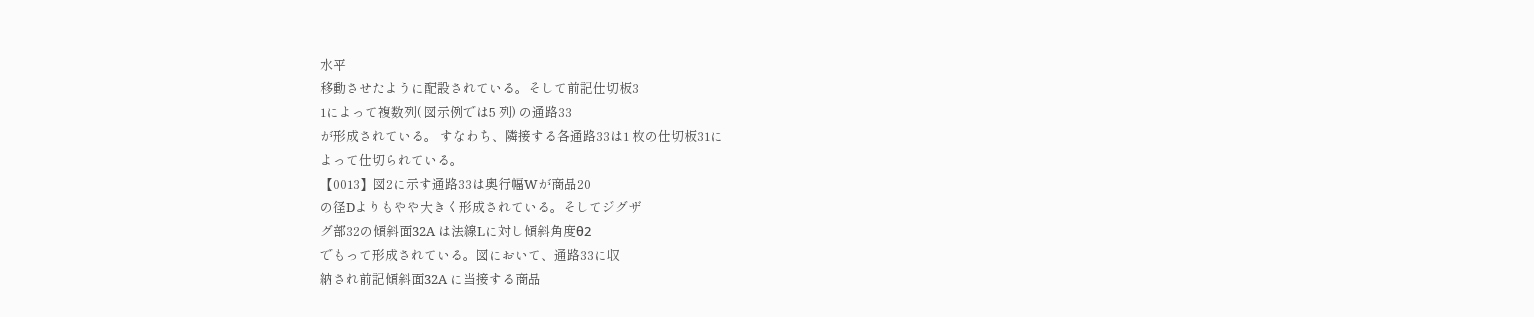水平
移動させたように配設されている。そして前記仕切板3
1によって複数列( 図示例では5 列) の通路33
が形成されている。 すなわち、隣接する各通路33は1 枚の仕切板31に
よって仕切られている。
【0013】図2に示す通路33は奥行幅Wが商品20
の径Dよりもやや大きく形成されている。そしてジグザ
グ部32の傾斜面32A は法線Lに対し傾斜角度θ2
でもって形成されている。図において、通路33に収
納され前記傾斜面32A に当接する商品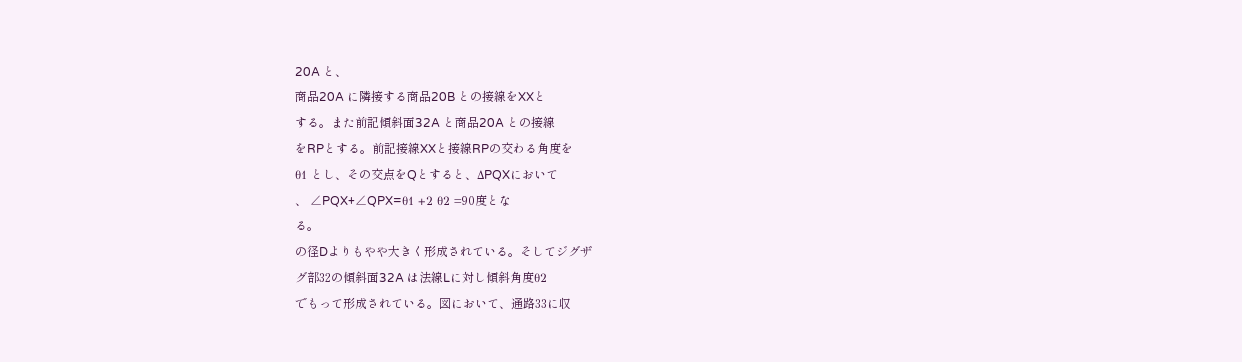20A と、
商品20A に隣接する商品20B との接線をXXと
する。また前記傾斜面32A と商品20A との接線
をRPとする。前記接線XXと接線RPの交わる角度を
θ1 とし、その交点をQとすると、ΔPQXにおいて
、 ∠PQX+∠QPX=θ1 +2 θ2 =90度とな
る。
の径Dよりもやや大きく形成されている。そしてジグザ
グ部32の傾斜面32A は法線Lに対し傾斜角度θ2
でもって形成されている。図において、通路33に収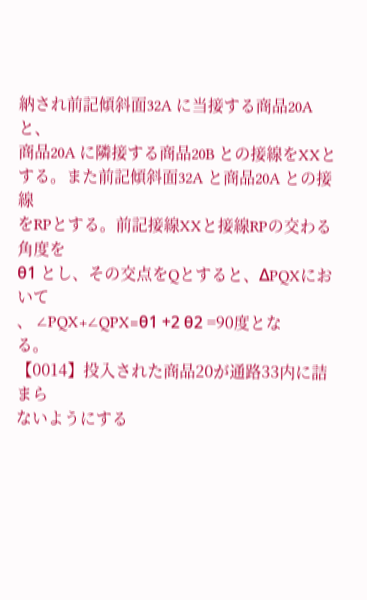納され前記傾斜面32A に当接する商品20A と、
商品20A に隣接する商品20B との接線をXXと
する。また前記傾斜面32A と商品20A との接線
をRPとする。前記接線XXと接線RPの交わる角度を
θ1 とし、その交点をQとすると、ΔPQXにおいて
、 ∠PQX+∠QPX=θ1 +2 θ2 =90度とな
る。
【0014】投入された商品20が通路33内に詰まら
ないようにする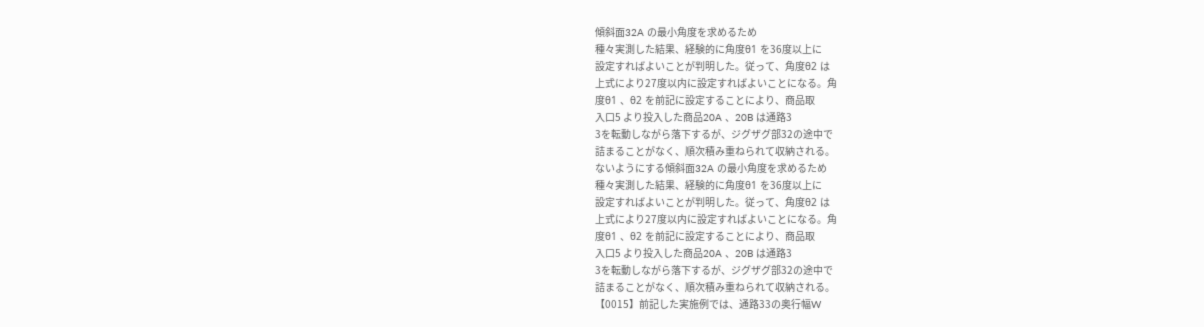傾斜面32A の最小角度を求めるため
種々実測した結果、経験的に角度θ1 を36度以上に
設定すればよいことが判明した。従って、角度θ2 は
上式により27度以内に設定すればよいことになる。角
度θ1 、θ2 を前記に設定することにより、商品取
入口5 より投入した商品20A 、20B は通路3
3を転動しながら落下するが、ジグザグ部32の途中で
詰まることがなく、順次積み重ねられて収納される。
ないようにする傾斜面32A の最小角度を求めるため
種々実測した結果、経験的に角度θ1 を36度以上に
設定すればよいことが判明した。従って、角度θ2 は
上式により27度以内に設定すればよいことになる。角
度θ1 、θ2 を前記に設定することにより、商品取
入口5 より投入した商品20A 、20B は通路3
3を転動しながら落下するが、ジグザグ部32の途中で
詰まることがなく、順次積み重ねられて収納される。
【0015】前記した実施例では、通路33の奥行幅W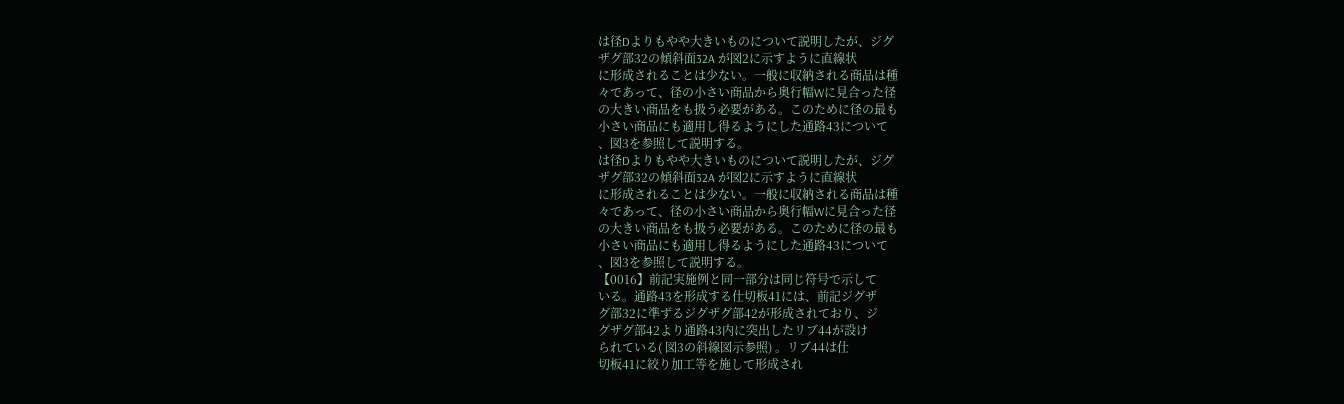は径Dよりもやや大きいものについて説明したが、ジグ
ザグ部32の傾斜面32A が図2に示すように直線状
に形成されることは少ない。一般に収納される商品は種
々であって、径の小さい商品から奥行幅Wに見合った径
の大きい商品をも扱う必要がある。このために径の最も
小さい商品にも適用し得るようにした通路43について
、図3を参照して説明する。
は径Dよりもやや大きいものについて説明したが、ジグ
ザグ部32の傾斜面32A が図2に示すように直線状
に形成されることは少ない。一般に収納される商品は種
々であって、径の小さい商品から奥行幅Wに見合った径
の大きい商品をも扱う必要がある。このために径の最も
小さい商品にも適用し得るようにした通路43について
、図3を参照して説明する。
【0016】前記実施例と同一部分は同じ符号で示して
いる。通路43を形成する仕切板41には、前記ジグザ
グ部32に準ずるジグザグ部42が形成されており、ジ
グザグ部42より通路43内に突出したリブ44が設け
られている( 図3の斜線図示参照) 。リブ44は仕
切板41に絞り加工等を施して形成され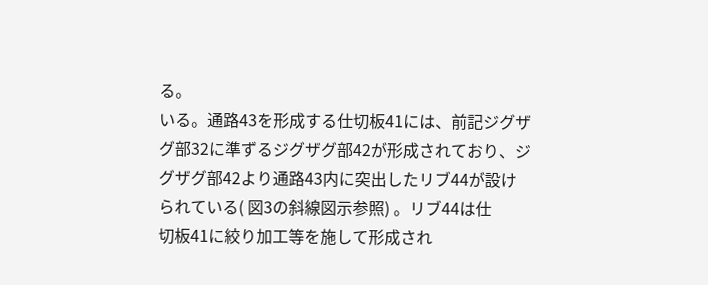る。
いる。通路43を形成する仕切板41には、前記ジグザ
グ部32に準ずるジグザグ部42が形成されており、ジ
グザグ部42より通路43内に突出したリブ44が設け
られている( 図3の斜線図示参照) 。リブ44は仕
切板41に絞り加工等を施して形成され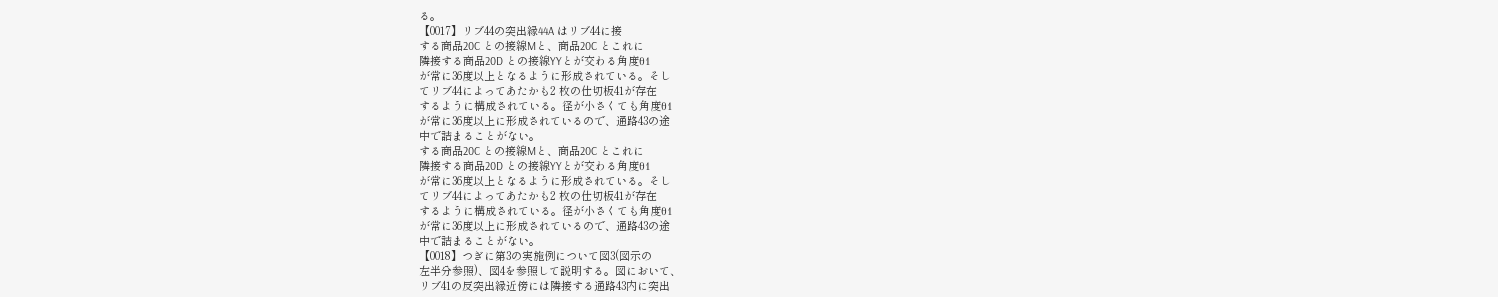る。
【0017】リブ44の突出縁44A はリブ44に接
する商品20C との接線Mと、商品20C とこれに
隣接する商品20D との接線YYとが交わる角度θ1
が常に36度以上となるように形成されている。そし
てリブ44によってあたかも2 枚の仕切板41が存在
するように構成されている。径が小さくても角度θ1
が常に36度以上に形成されているので、通路43の途
中で詰まることがない。
する商品20C との接線Mと、商品20C とこれに
隣接する商品20D との接線YYとが交わる角度θ1
が常に36度以上となるように形成されている。そし
てリブ44によってあたかも2 枚の仕切板41が存在
するように構成されている。径が小さくても角度θ1
が常に36度以上に形成されているので、通路43の途
中で詰まることがない。
【0018】つぎに第3の実施例について図3(図示の
左半分参照)、図4を参照して説明する。図において、
リブ41の反突出縁近傍には隣接する通路43内に突出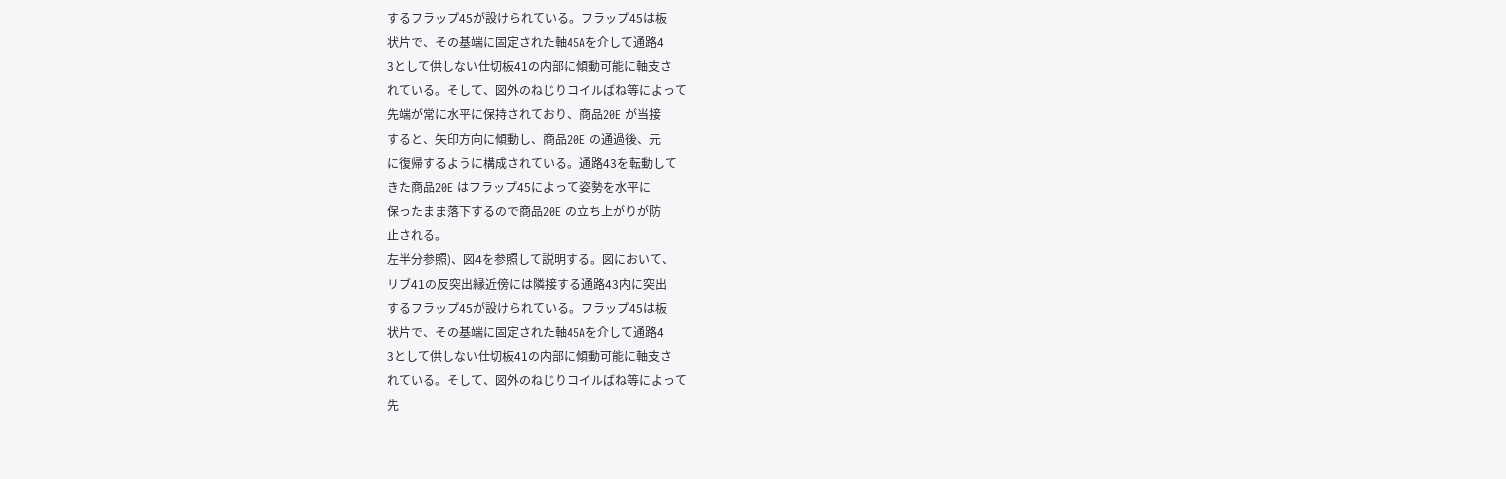するフラップ45が設けられている。フラップ45は板
状片で、その基端に固定された軸45Aを介して通路4
3として供しない仕切板41の内部に傾動可能に軸支さ
れている。そして、図外のねじりコイルばね等によって
先端が常に水平に保持されており、商品20E が当接
すると、矢印方向に傾動し、商品20E の通過後、元
に復帰するように構成されている。通路43を転動して
きた商品20E はフラップ45によって姿勢を水平に
保ったまま落下するので商品20E の立ち上がりが防
止される。
左半分参照)、図4を参照して説明する。図において、
リブ41の反突出縁近傍には隣接する通路43内に突出
するフラップ45が設けられている。フラップ45は板
状片で、その基端に固定された軸45Aを介して通路4
3として供しない仕切板41の内部に傾動可能に軸支さ
れている。そして、図外のねじりコイルばね等によって
先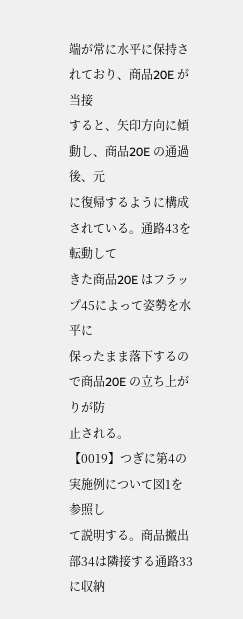端が常に水平に保持されており、商品20E が当接
すると、矢印方向に傾動し、商品20E の通過後、元
に復帰するように構成されている。通路43を転動して
きた商品20E はフラップ45によって姿勢を水平に
保ったまま落下するので商品20E の立ち上がりが防
止される。
【0019】つぎに第4の実施例について図1を参照し
て説明する。商品搬出部34は隣接する通路33に収納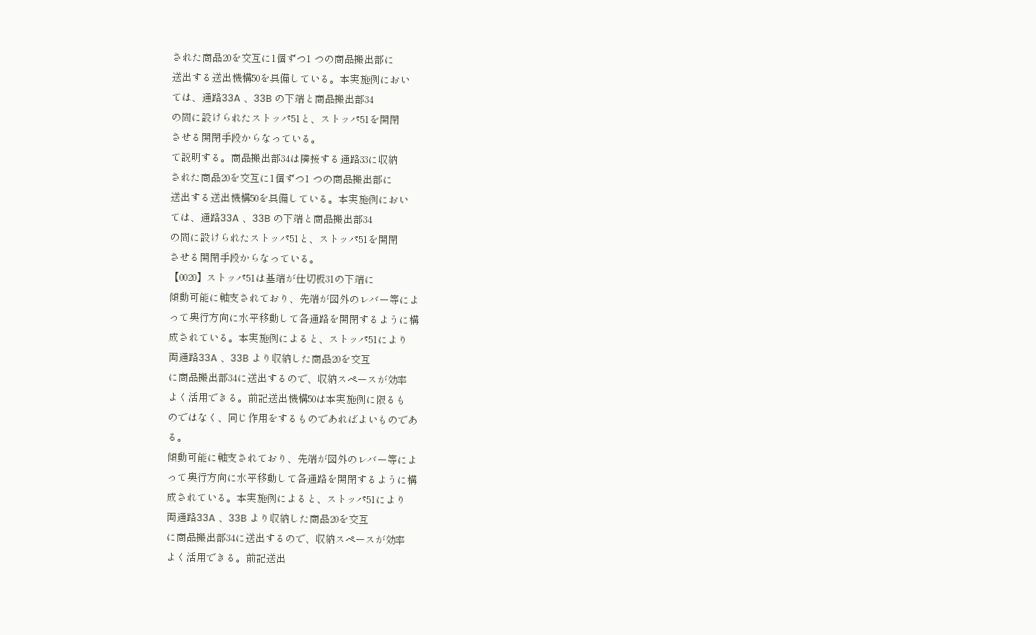された商品20を交互に1個ずつ1 つの商品搬出部に
送出する送出機構50を具備している。本実施例におい
ては、通路33A 、33B の下端と商品搬出部34
の間に設けられたストッパ51と、ストッパ51を開閉
させる開閉手段からなっている。
て説明する。商品搬出部34は隣接する通路33に収納
された商品20を交互に1個ずつ1 つの商品搬出部に
送出する送出機構50を具備している。本実施例におい
ては、通路33A 、33B の下端と商品搬出部34
の間に設けられたストッパ51と、ストッパ51を開閉
させる開閉手段からなっている。
【0020】ストッパ51は基端が仕切板31の下端に
傾動可能に軸支されており、先端が図外のレバー等によ
って奥行方向に水平移動して各通路を開閉するように構
成されている。本実施例によると、ストッパ51により
両通路33A 、33B より収納した商品20を交互
に商品搬出部34に送出するので、収納スペースが効率
よく活用できる。前記送出機構50は本実施例に限るも
のではなく、同じ作用をするものであればよいものであ
る。
傾動可能に軸支されており、先端が図外のレバー等によ
って奥行方向に水平移動して各通路を開閉するように構
成されている。本実施例によると、ストッパ51により
両通路33A 、33B より収納した商品20を交互
に商品搬出部34に送出するので、収納スペースが効率
よく活用できる。前記送出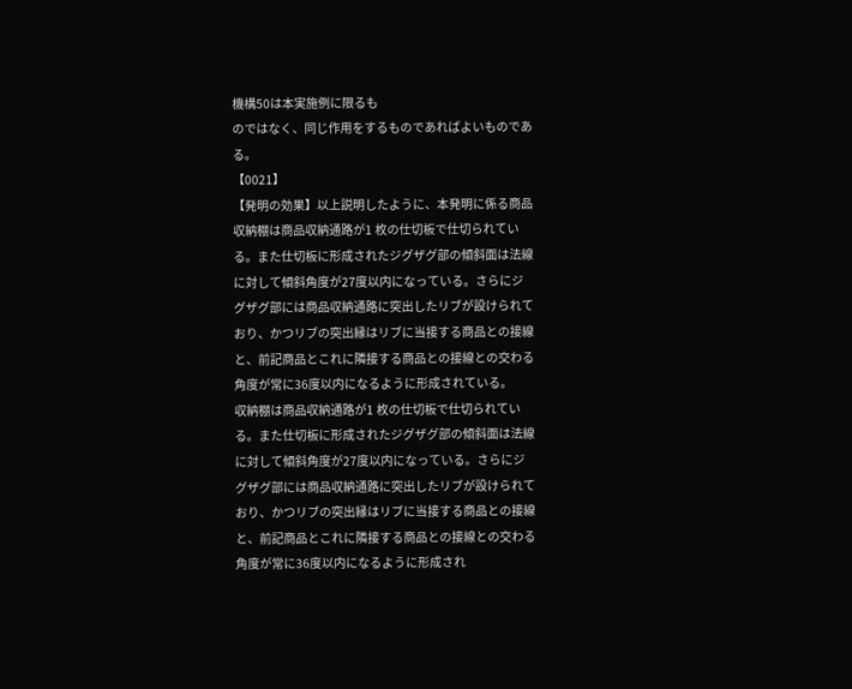機構50は本実施例に限るも
のではなく、同じ作用をするものであればよいものであ
る。
【0021】
【発明の効果】以上説明したように、本発明に係る商品
収納棚は商品収納通路が1 枚の仕切板で仕切られてい
る。また仕切板に形成されたジグザグ部の傾斜面は法線
に対して傾斜角度が27度以内になっている。さらにジ
グザグ部には商品収納通路に突出したリブが設けられて
おり、かつリブの突出縁はリブに当接する商品との接線
と、前記商品とこれに隣接する商品との接線との交わる
角度が常に36度以内になるように形成されている。
収納棚は商品収納通路が1 枚の仕切板で仕切られてい
る。また仕切板に形成されたジグザグ部の傾斜面は法線
に対して傾斜角度が27度以内になっている。さらにジ
グザグ部には商品収納通路に突出したリブが設けられて
おり、かつリブの突出縁はリブに当接する商品との接線
と、前記商品とこれに隣接する商品との接線との交わる
角度が常に36度以内になるように形成され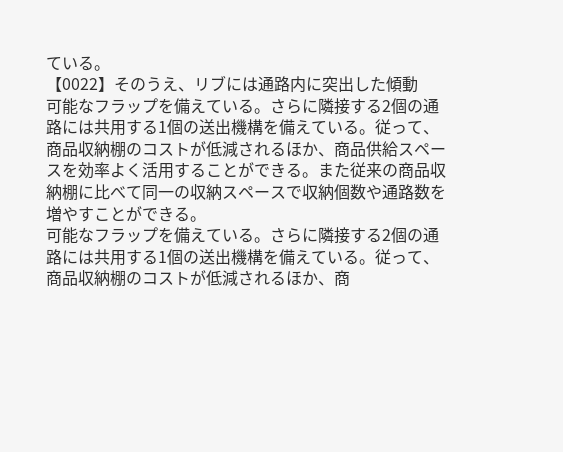ている。
【0022】そのうえ、リブには通路内に突出した傾動
可能なフラップを備えている。さらに隣接する2個の通
路には共用する1個の送出機構を備えている。従って、
商品収納棚のコストが低減されるほか、商品供給スペー
スを効率よく活用することができる。また従来の商品収
納棚に比べて同一の収納スペースで収納個数や通路数を
増やすことができる。
可能なフラップを備えている。さらに隣接する2個の通
路には共用する1個の送出機構を備えている。従って、
商品収納棚のコストが低減されるほか、商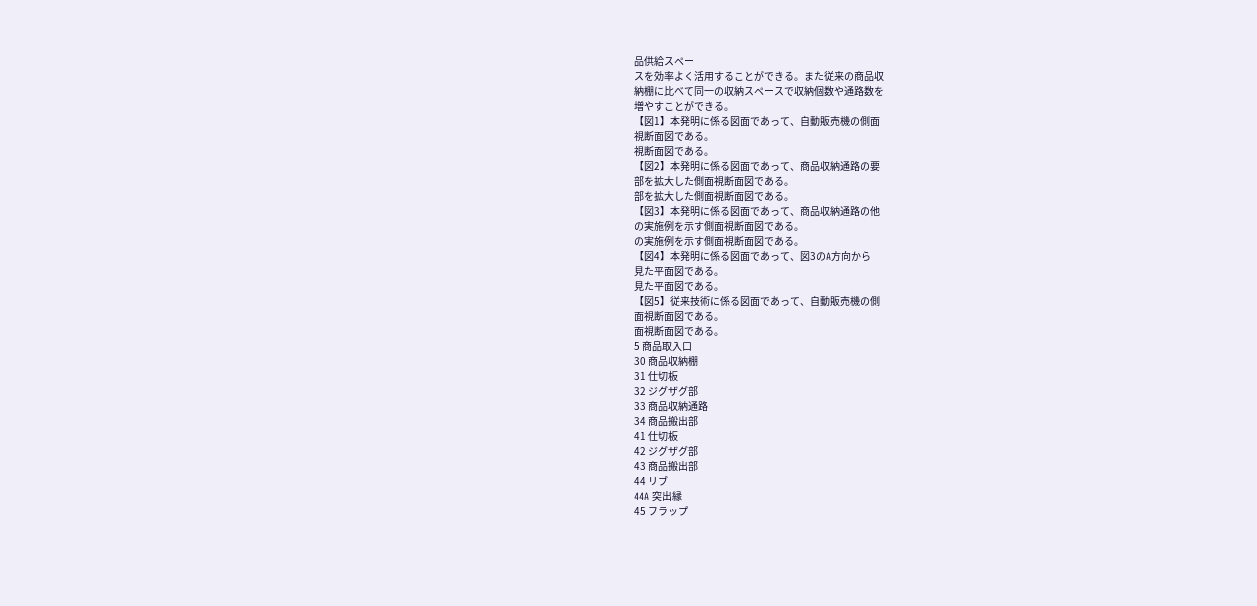品供給スペー
スを効率よく活用することができる。また従来の商品収
納棚に比べて同一の収納スペースで収納個数や通路数を
増やすことができる。
【図1】本発明に係る図面であって、自動販売機の側面
視断面図である。
視断面図である。
【図2】本発明に係る図面であって、商品収納通路の要
部を拡大した側面視断面図である。
部を拡大した側面視断面図である。
【図3】本発明に係る図面であって、商品収納通路の他
の実施例を示す側面視断面図である。
の実施例を示す側面視断面図である。
【図4】本発明に係る図面であって、図3のA方向から
見た平面図である。
見た平面図である。
【図5】従来技術に係る図面であって、自動販売機の側
面視断面図である。
面視断面図である。
5 商品取入口
30 商品収納棚
31 仕切板
32 ジグザグ部
33 商品収納通路
34 商品搬出部
41 仕切板
42 ジグザグ部
43 商品搬出部
44 リブ
44A 突出縁
45 フラップ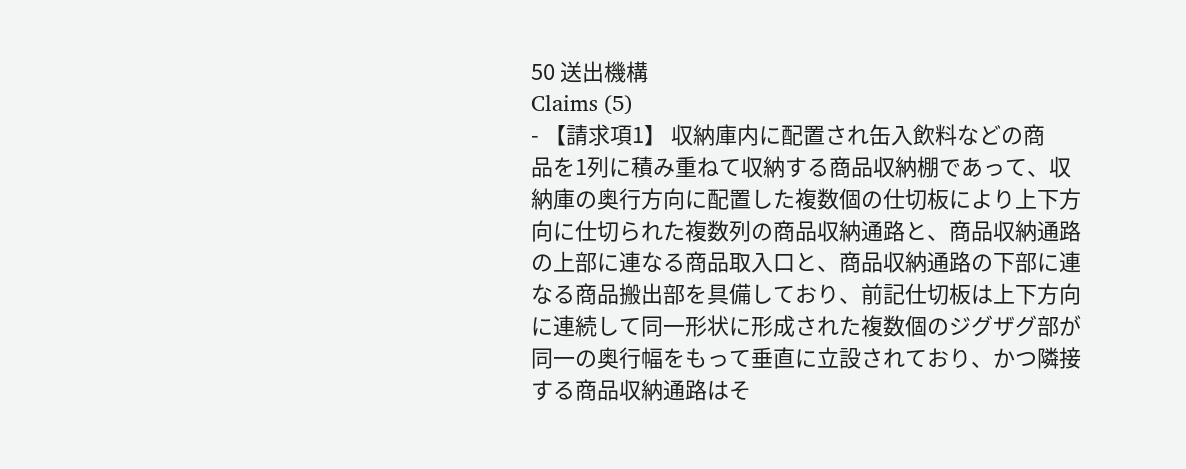50 送出機構
Claims (5)
- 【請求項1】 収納庫内に配置され缶入飲料などの商
品を1列に積み重ねて収納する商品収納棚であって、収
納庫の奥行方向に配置した複数個の仕切板により上下方
向に仕切られた複数列の商品収納通路と、商品収納通路
の上部に連なる商品取入口と、商品収納通路の下部に連
なる商品搬出部を具備しており、前記仕切板は上下方向
に連続して同一形状に形成された複数個のジグザグ部が
同一の奥行幅をもって垂直に立設されており、かつ隣接
する商品収納通路はそ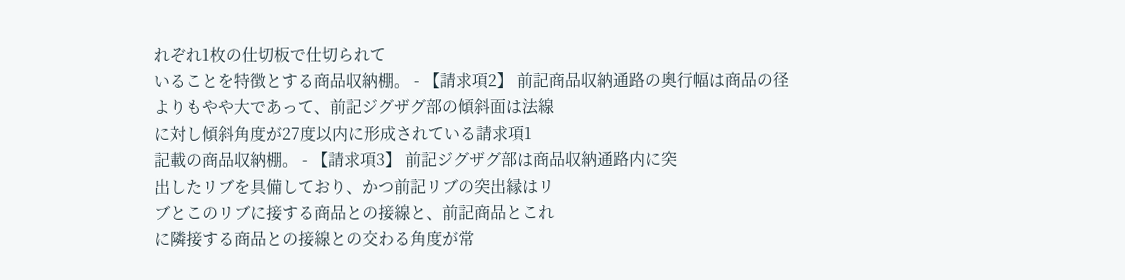れぞれ1枚の仕切板で仕切られて
いることを特徴とする商品収納棚。 - 【請求項2】 前記商品収納通路の奥行幅は商品の径
よりもやや大であって、前記ジグザグ部の傾斜面は法線
に対し傾斜角度が27度以内に形成されている請求項1
記載の商品収納棚。 - 【請求項3】 前記ジグザグ部は商品収納通路内に突
出したリブを具備しており、かつ前記リブの突出縁はリ
ブとこのリブに接する商品との接線と、前記商品とこれ
に隣接する商品との接線との交わる角度が常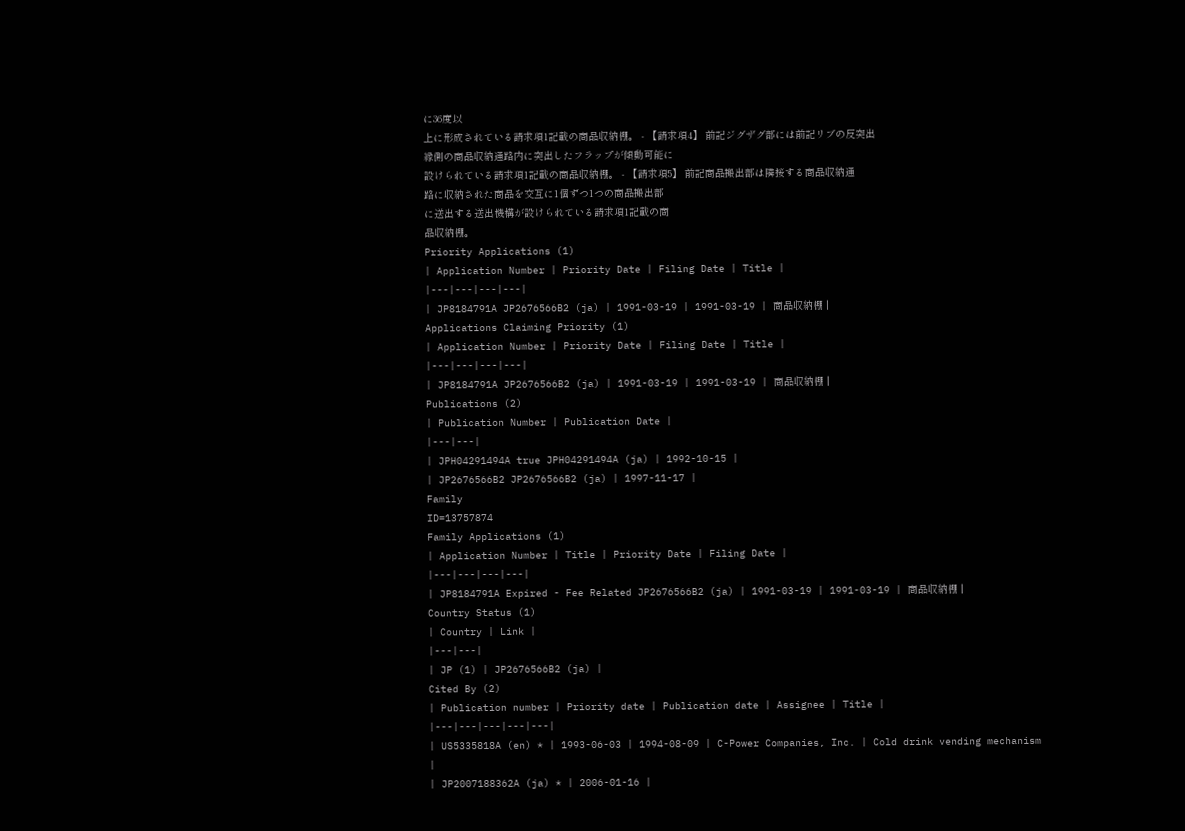に36度以
上に形成されている請求項1記載の商品収納棚。 - 【請求項4】 前記ジグザグ部には前記リブの反突出
縁側の商品収納通路内に突出したフラップが傾動可能に
設けられている請求項1記載の商品収納棚。 - 【請求項5】 前記商品搬出部は隣接する商品収納通
路に収納された商品を交互に1個ずつ1つの商品搬出部
に送出する送出機構が設けられている請求項1記載の商
品収納棚。
Priority Applications (1)
| Application Number | Priority Date | Filing Date | Title |
|---|---|---|---|
| JP8184791A JP2676566B2 (ja) | 1991-03-19 | 1991-03-19 | 商品収納棚 |
Applications Claiming Priority (1)
| Application Number | Priority Date | Filing Date | Title |
|---|---|---|---|
| JP8184791A JP2676566B2 (ja) | 1991-03-19 | 1991-03-19 | 商品収納棚 |
Publications (2)
| Publication Number | Publication Date |
|---|---|
| JPH04291494A true JPH04291494A (ja) | 1992-10-15 |
| JP2676566B2 JP2676566B2 (ja) | 1997-11-17 |
Family
ID=13757874
Family Applications (1)
| Application Number | Title | Priority Date | Filing Date |
|---|---|---|---|
| JP8184791A Expired - Fee Related JP2676566B2 (ja) | 1991-03-19 | 1991-03-19 | 商品収納棚 |
Country Status (1)
| Country | Link |
|---|---|
| JP (1) | JP2676566B2 (ja) |
Cited By (2)
| Publication number | Priority date | Publication date | Assignee | Title |
|---|---|---|---|---|
| US5335818A (en) * | 1993-06-03 | 1994-08-09 | C-Power Companies, Inc. | Cold drink vending mechanism |
| JP2007188362A (ja) * | 2006-01-16 |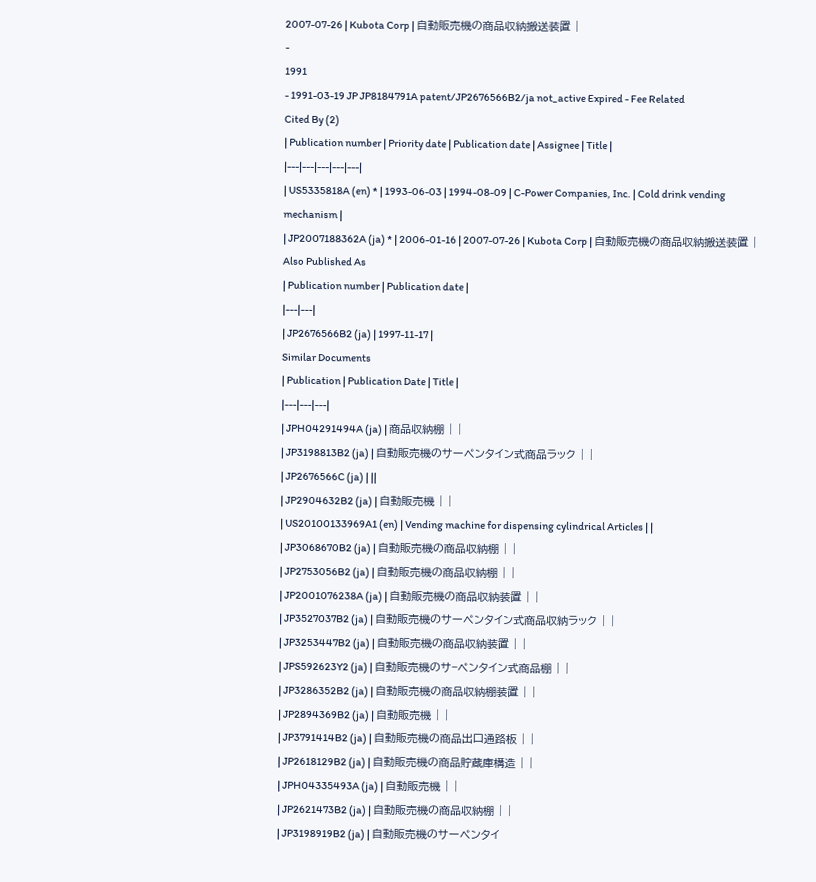2007-07-26 | Kubota Corp | 自動販売機の商品収納搬送装置 |
-
1991
- 1991-03-19 JP JP8184791A patent/JP2676566B2/ja not_active Expired - Fee Related
Cited By (2)
| Publication number | Priority date | Publication date | Assignee | Title |
|---|---|---|---|---|
| US5335818A (en) * | 1993-06-03 | 1994-08-09 | C-Power Companies, Inc. | Cold drink vending mechanism |
| JP2007188362A (ja) * | 2006-01-16 | 2007-07-26 | Kubota Corp | 自動販売機の商品収納搬送装置 |
Also Published As
| Publication number | Publication date |
|---|---|
| JP2676566B2 (ja) | 1997-11-17 |
Similar Documents
| Publication | Publication Date | Title |
|---|---|---|
| JPH04291494A (ja) | 商品収納棚 | |
| JP3198813B2 (ja) | 自動販売機のサーペンタイン式商品ラック | |
| JP2676566C (ja) | ||
| JP2904632B2 (ja) | 自動販売機 | |
| US20100133969A1 (en) | Vending machine for dispensing cylindrical Articles | |
| JP3068670B2 (ja) | 自動販売機の商品収納棚 | |
| JP2753056B2 (ja) | 自動販売機の商品収納棚 | |
| JP2001076238A (ja) | 自動販売機の商品収納装置 | |
| JP3527037B2 (ja) | 自動販売機のサーペンタイン式商品収納ラック | |
| JP3253447B2 (ja) | 自動販売機の商品収納装置 | |
| JPS592623Y2 (ja) | 自動販売機のサ−ペンタイン式商品棚 | |
| JP3286352B2 (ja) | 自動販売機の商品収納棚装置 | |
| JP2894369B2 (ja) | 自動販売機 | |
| JP3791414B2 (ja) | 自動販売機の商品出口通路板 | |
| JP2618129B2 (ja) | 自動販売機の商品貯蔵庫構造 | |
| JPH04335493A (ja) | 自動販売機 | |
| JP2621473B2 (ja) | 自動販売機の商品収納棚 | |
| JP3198919B2 (ja) | 自動販売機のサーペンタイ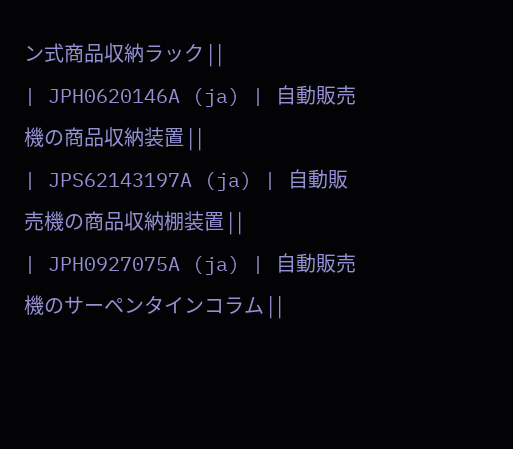ン式商品収納ラック | |
| JPH0620146A (ja) | 自動販売機の商品収納装置 | |
| JPS62143197A (ja) | 自動販売機の商品収納棚装置 | |
| JPH0927075A (ja) | 自動販売機のサーペンタインコラム | |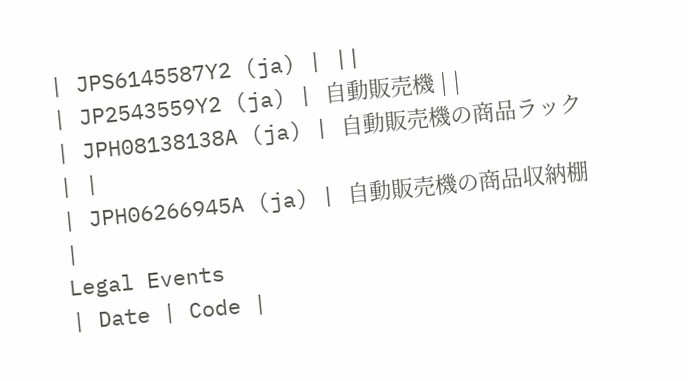| JPS6145587Y2 (ja) | ||
| JP2543559Y2 (ja) | 自動販売機 | |
| JPH08138138A (ja) | 自動販売機の商品ラック | |
| JPH06266945A (ja) | 自動販売機の商品収納棚 |
Legal Events
| Date | Code |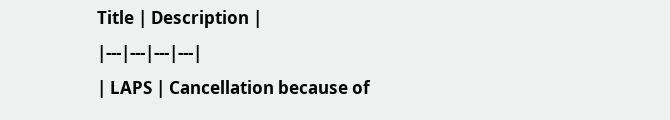Title | Description |
|---|---|---|---|
| LAPS | Cancellation because of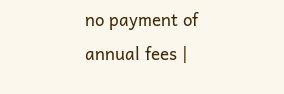no payment of annual fees |